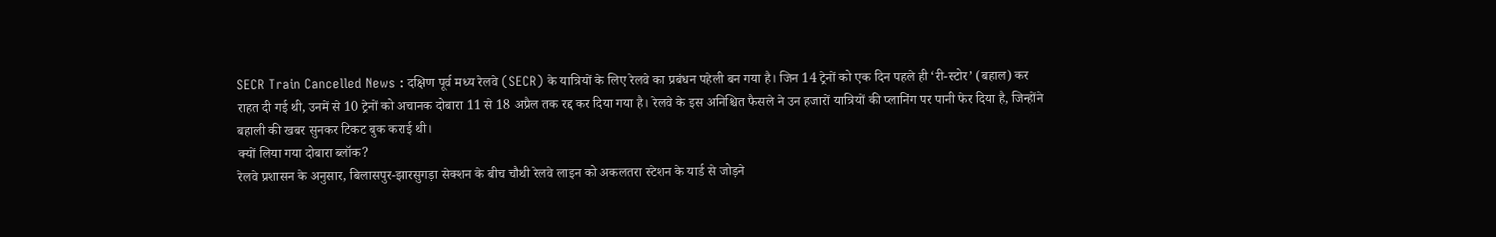SECR Train Cancelled News : दक्षिण पूर्व मध्य रेलवे (SECR) के यात्रियों के लिए रेलवे का प्रबंधन पहेली बन गया है। जिन 14 ट्रेनों को एक दिन पहले ही ‘री-स्टोर’ (बहाल) कर राहत दी गई थी, उनमें से 10 ट्रेनों को अचानक दोबारा 11 से 18 अप्रैल तक रद्द कर दिया गया है। रेलवे के इस अनिश्चित फैसले ने उन हजारों यात्रियों की प्लानिंग पर पानी फेर दिया है, जिन्होंने बहाली की खबर सुनकर टिकट बुक कराई थी।
क्यों लिया गया दोबारा ब्लॉक?
रेलवे प्रशासन के अनुसार, बिलासपुर-झारसुगड़ा सेक्शन के बीच चौथी रेलवे लाइन को अकलतरा स्टेशन के यार्ड से जोड़ने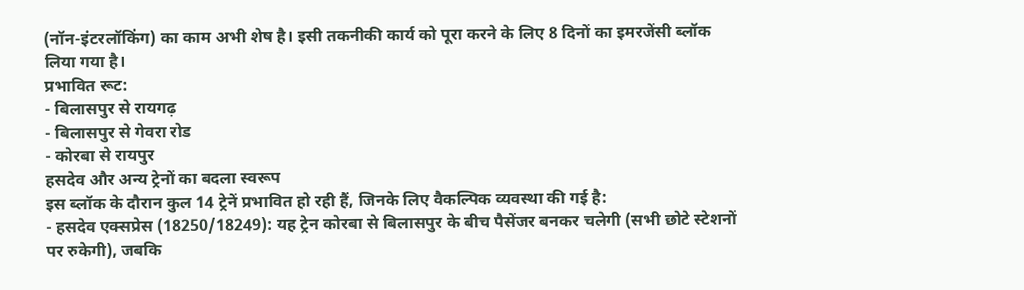(नॉन-इंटरलॉकिंग) का काम अभी शेष है। इसी तकनीकी कार्य को पूरा करने के लिए 8 दिनों का इमरजेंसी ब्लॉक लिया गया है।
प्रभावित रूट:
- बिलासपुर से रायगढ़
- बिलासपुर से गेवरा रोड
- कोरबा से रायपुर
हसदेव और अन्य ट्रेनों का बदला स्वरूप
इस ब्लॉक के दौरान कुल 14 ट्रेनें प्रभावित हो रही हैं, जिनके लिए वैकल्पिक व्यवस्था की गई है:
- हसदेव एक्सप्रेस (18250/18249): यह ट्रेन कोरबा से बिलासपुर के बीच पैसेंजर बनकर चलेगी (सभी छोटे स्टेशनों पर रुकेगी), जबकि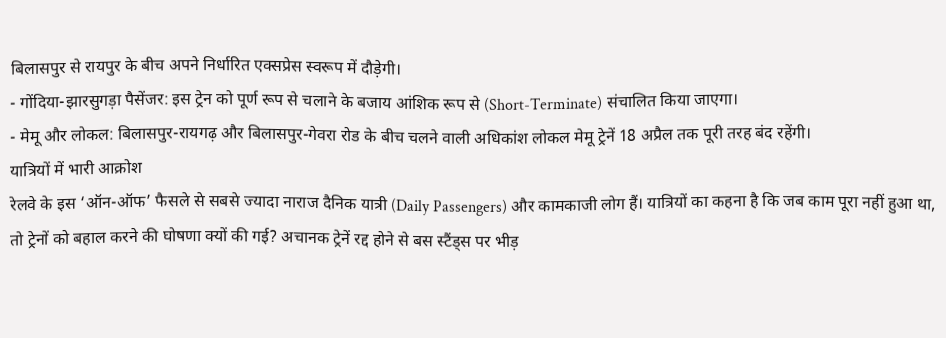बिलासपुर से रायपुर के बीच अपने निर्धारित एक्सप्रेस स्वरूप में दौड़ेगी।
- गोंदिया-झारसुगड़ा पैसेंजर: इस ट्रेन को पूर्ण रूप से चलाने के बजाय आंशिक रूप से (Short-Terminate) संचालित किया जाएगा।
- मेमू और लोकल: बिलासपुर-रायगढ़ और बिलासपुर-गेवरा रोड के बीच चलने वाली अधिकांश लोकल मेमू ट्रेनें 18 अप्रैल तक पूरी तरह बंद रहेंगी।
यात्रियों में भारी आक्रोश
रेलवे के इस ‘ऑन-ऑफ’ फैसले से सबसे ज्यादा नाराज दैनिक यात्री (Daily Passengers) और कामकाजी लोग हैं। यात्रियों का कहना है कि जब काम पूरा नहीं हुआ था, तो ट्रेनों को बहाल करने की घोषणा क्यों की गई? अचानक ट्रेनें रद्द होने से बस स्टैंड्स पर भीड़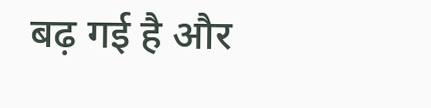बढ़ गई है और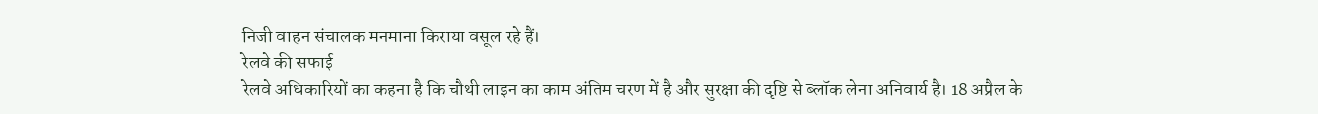निजी वाहन संचालक मनमाना किराया वसूल रहे हैं।
रेलवे की सफाई
रेलवे अधिकारियों का कहना है कि चौथी लाइन का काम अंतिम चरण में है और सुरक्षा की दृष्टि से ब्लॉक लेना अनिवार्य है। 18 अप्रैल के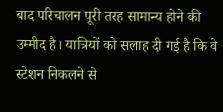बाद परिचालन पूरी तरह सामान्य होने की उम्मीद है। यात्रियों को सलाह दी गई है कि वे स्टेशन निकलने से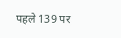पहले 139 पर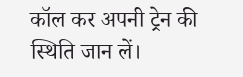कॉल कर अपनी ट्रेन की स्थिति जान लें।